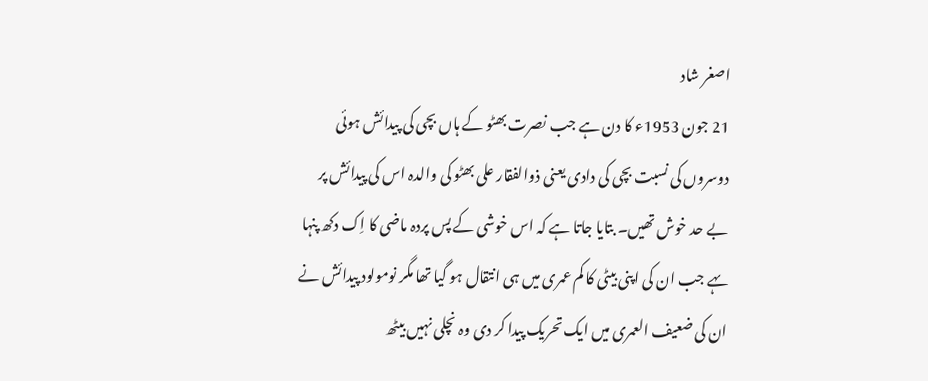اصغر شاد
21 جون 1953ء کا دن ہے جب نصرت بھٹو کے ہاں بچی کی پیدائش ہوئی دوسروں کی نسبت بچی کی دادی یعنی ذوالفقار علی بھٹو کی والدہ اس کی پیدائش پر بے حد خوش تھیں۔ بتایا جاتا ہے کہ اس خوشی کے پس پردہ ماضی کا اِک دکھ پنہا ںہے جب ان کی اپنی بیٹی کا کم عمری میں ہی انتقال ہو گیا تھا مگر نومولود پیدائش نے ان کی ضعیف العمری میں ایک تحریک پیدا کر دی وہ نچلی نہیں بیٹھ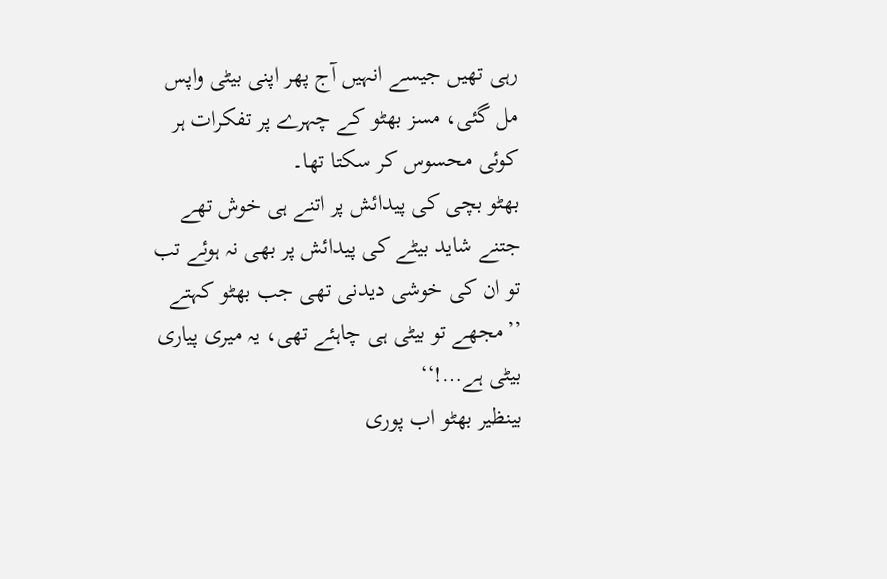رہی تھیں جیسے انہیں آج پھر اپنی بیٹی واپس مل گئی، مسز بھٹو کے چہرے پر تفکرات ہر کوئی محسوس کر سکتا تھا۔
بھٹو بچی کی پیدائش پر اتنے ہی خوش تھے جتنے شاید بیٹے کی پیدائش پر بھی نہ ہوئے تب تو ان کی خوشی دیدنی تھی جب بھٹو کہتے ’’مجھے تو بیٹی ہی چاہئے تھی، یہ میری پیاری بیٹی ہے…!‘‘
بینظیر بھٹو اب پوری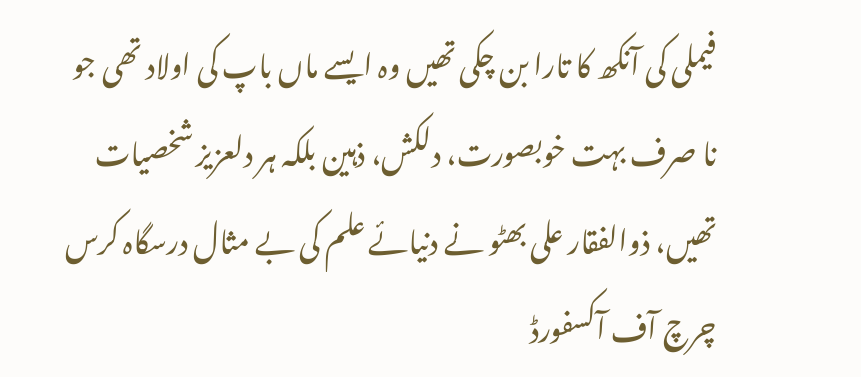فیملی کی آنکھ کا تارا بن چکی تھیں وہ ایسے ماں باپ کی اولاد تھی جو نا صرف بہت خوبصورت، دلکش، ذہین بلکہ ہر دلعزیز شخصیات تھیں، ذوالفقار علی بھٹو نے دنیائے علم کی بے مثال درسگاہ کرس چرچ آف آکسفورڈ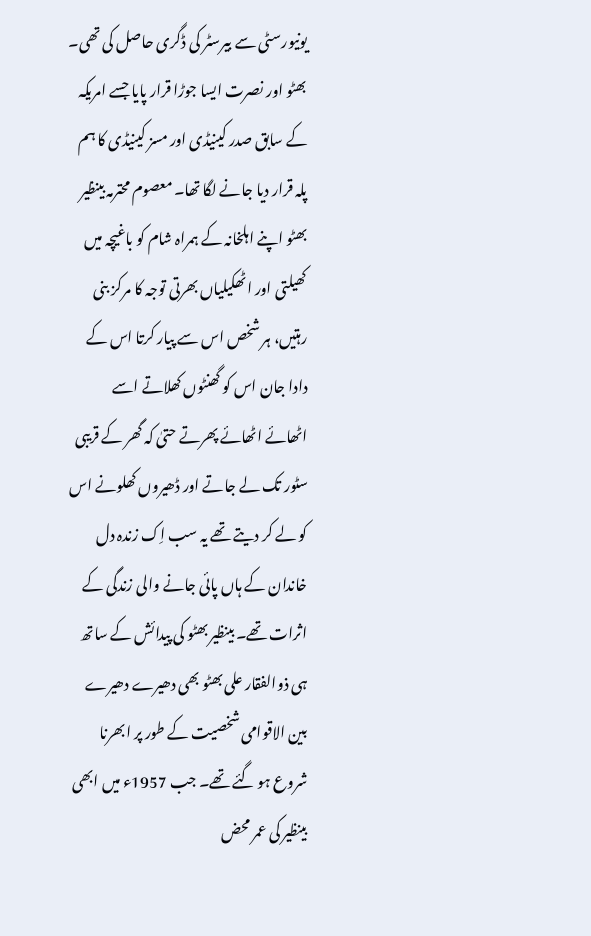یونیورسٹی سے بیرسٹر کی ڈگری حاصل کی تھی۔ بھٹو اور نصرت ایسا جوڑا قرار پایا جسے امریکہ کے سابق صدر کینیڈی اور مسز کینیڈی کا ہم پلہ قرار دیا جانے لگا تھا۔ معصوم محترمہ بینظیر بھٹو اپنے اہلخانہ کے ہمراہ شام کو باغیچہ میں کھیلتی اور اٹھکیلیاں بھرتی توجہ کا مرکز بنی رہتیں، ہر شخص اس سے پیار کرتا اس کے دادا جان اس کو گھنٹوں کھلاتے اسے اٹھائے اٹھائے پھرتے حتیٰ کہ گھر کے قریبی سٹور تک لے جاتے اور ڈھیروں کھلونے اس کو لے کر دیتے تھے یہ سب اِک زندہ دل خاندان کے ہاں پائی جانے والی زندگی کے اثرات تھے۔ بینظیر بھٹو کی پیدائش کے ساتھ ہی ذوالفقار علی بھٹو بھی دھیرے دھیرے بین الاقوامی شخصیت کے طور پر ابھرنا شروع ہو گئے تھے۔ جب 1957ء میں ابھی بینظیر کی عمر محض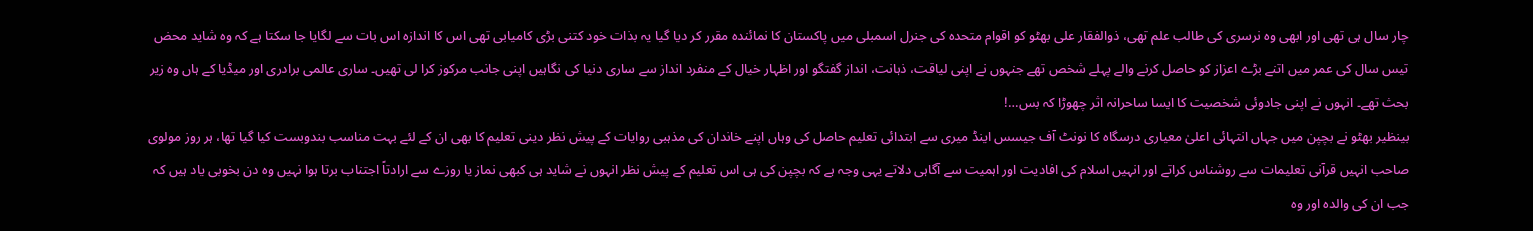چار سال ہی تھی اور ابھی وہ نرسری کی طالب علم تھی، ذوالفقار علی بھٹو کو اقوام متحدہ کی جنرل اسمبلی میں پاکستان کا نمائندہ مقرر کر دیا گیا یہ بذات خود کتنی بڑی کامیابی تھی اس کا اندازہ اس بات سے لگایا جا سکتا ہے کہ وہ شاید محض تیس سال کی عمر میں اتنے بڑے اعزاز کو حاصل کرنے والے پہلے شخص تھے جنہوں نے اپنی لیاقت، ذہانت، انداز گفتگو اور اظہار خیال کے منفرد انداز سے ساری دنیا کی نگاہیں اپنی جانب مرکوز کرا لی تھیں۔ ساری عالمی برادری اور میڈیا کے ہاں وہ زیر بحث تھے۔ انہوں نے اپنی جادوئی شخصیت کا ایسا ساحرانہ اثر چھوڑا کہ بس…!
بینظیر بھٹو نے بچپن میں جہاں انتہائی اعلیٰ معیاری درسگاہ کا نونٹ آف جیسس اینڈ میری سے ابتدائی تعلیم حاصل کی وہاں اپنے خاندان کی مذہبی روایات کے پیش نظر دینی تعلیم کا بھی ان کے لئے بہت مناسب بندوبست کیا گیا تھا، ہر روز مولوی صاحب انہیں قرآنی تعلیمات سے روشناس کراتے اور انہیں اسلام کی افادیت اور اہمیت سے آگاہی دلاتے یہی وجہ ہے کہ بچپن کی ہی اس تعلیم کے پیش نظر انہوں نے شاید ہی کبھی نماز یا روزے سے ارادتاً اجتناب برتا ہوا نہیں وہ دن بخوبی یاد ہیں کہ جب ان کی والدہ اور وہ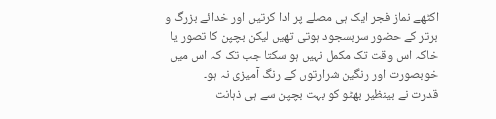اکٹھے نماز فجر ایک ہی مصلے پر ادا کرتیں اور خدائے بزرگ و برتر کے حضور سربسجود ہوتی تھیں لیکن بچپن کا تصور یا خاکہ اس وقت تک مکمل نہیں ہو سکتا جب تک کہ اس میں خوبصورت اور رنگین شرارتوں کے رنگ آمیزی نہ ہو۔
قدرت نے بینظیر بھٹو کو بہت بچپن سے ہی ذہانت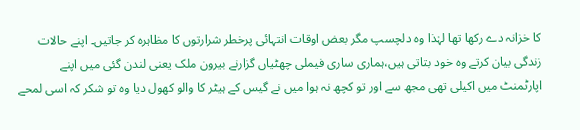کا خزانہ دے رکھا تھا لہٰذا وہ دلچسپ مگر بعض اوقات انتہائی پرخطر شرارتوں کا مظاہرہ کر جاتیں۔ اپنے حالات زندگی بیان کرتے وہ خود بتاتی ہیں،ہماری ساری فیملی چھٹیاں گزارنے بیرون ملک یعنی لندن گئی میں اپنے اپارٹمنٹ میں اکیلی تھی مجھ سے اور تو کچھ نہ ہوا میں نے گیس کے ہیٹر کا والو کھول دیا وہ تو شکر کہ اسی لمحے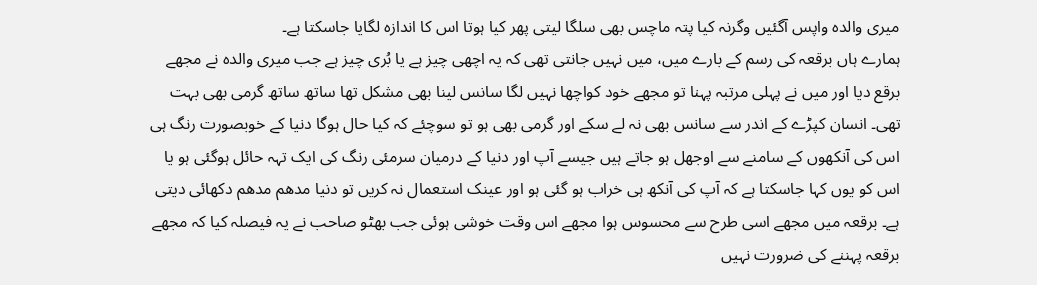میری والدہ واپس آگئیں وگرنہ کیا پتہ ماچس بھی سلگا لیتی پھر کیا ہوتا اس کا اندازہ لگایا جاسکتا ہے۔
ہمارے ہاں برقعہ کی رسم کے بارے میں، میں نہیں جانتی تھی کہ یہ اچھی چیز ہے یا بُری چیز ہے جب میری والدہ نے مجھے برقع دیا اور میں نے پہلی مرتبہ پہنا تو مجھے خود کواچھا نہیں لگا سانس لینا بھی مشکل تھا ساتھ ساتھ گرمی بھی بہت تھی۔ انسان کپڑے کے اندر سے سانس بھی نہ لے سکے اور گرمی بھی ہو تو سوچئے کہ کیا حال ہوگا دنیا کے خوبصورت رنگ ہی اس کی آنکھوں کے سامنے سے اوجھل ہو جاتے ہیں جیسے آپ اور دنیا کے درمیان سرمئی رنگ کی ایک تہہ حائل ہوگئی ہو یا اس کو یوں کہا جاسکتا ہے کہ آپ کی آنکھ ہی خراب ہو گئی ہو اور عینک استعمال نہ کریں تو دنیا مدھم مدھم دکھائی دیتی ہے۔ برقعہ میں مجھے اسی طرح سے محسوس ہوا مجھے اس وقت خوشی ہوئی جب بھٹو صاحب نے یہ فیصلہ کیا کہ مجھے برقعہ پہننے کی ضرورت نہیں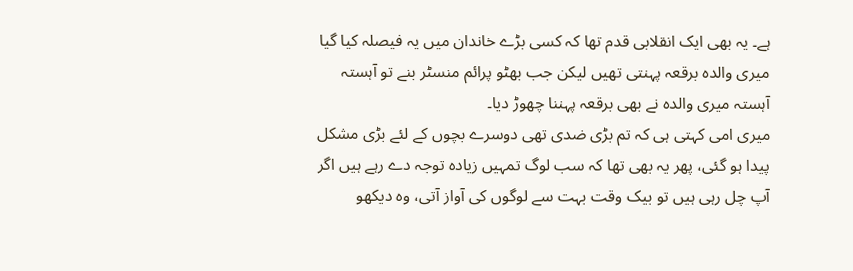ہے۔ یہ بھی ایک انقلابی قدم تھا کہ کسی بڑے خاندان میں یہ فیصلہ کیا گیا میری والدہ برقعہ پہنتی تھیں لیکن جب بھٹو پرائم منسٹر بنے تو آہستہ آہستہ میری والدہ نے بھی برقعہ پہننا چھوڑ دیا۔
میری امی کہتی ہی کہ تم بڑی ضدی تھی دوسرے بچوں کے لئے بڑی مشکل پیدا ہو گئی، پھر یہ بھی تھا کہ سب لوگ تمہیں زیادہ توجہ دے رہے ہیں اگر آپ چل رہی ہیں تو بیک وقت بہت سے لوگوں کی آواز آتی، وہ دیکھو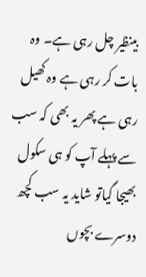بینظیر چل رہی ہے۔ وہ بات کر رہی ہے وہ کھیل رہی ہے پھر یہ بھی کہ سب سے پہلے آپ کو ہی سکول بھیجا گیاتو شاید یہ سب کچھ دوسرے بچوں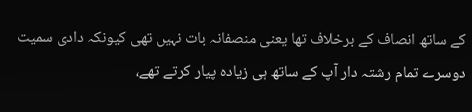کے ساتھ انصاف کے برخلاف تھا یعنی منصفانہ بات نہیں تھی کیونکہ دادی سمیت دوسرے تمام رشتہ دار آپ کے ساتھ ہی زیادہ پیار کرتے تھے،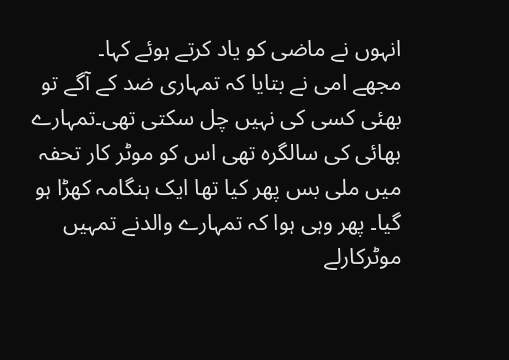انہوں نے ماضی کو یاد کرتے ہوئے کہا۔
مجھے امی نے بتایا کہ تمہاری ضد کے آگے تو بھئی کسی کی نہیں چل سکتی تھی۔تمہارے بھائی کی سالگرہ تھی اس کو موٹر کار تحفہ میں ملی بس پھر کیا تھا ایک ہنگامہ کھڑا ہو گیا۔ پھر وہی ہوا کہ تمہارے والدنے تمہیں موٹرکارلے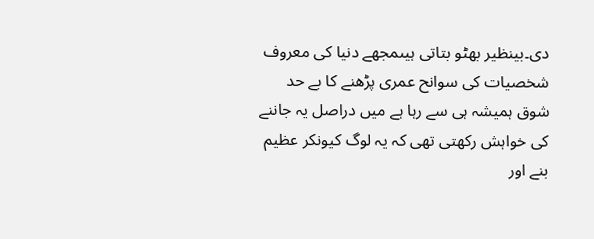دی۔بینظیر بھٹو بتاتی ہیںمجھے دنیا کی معروف شخصیات کی سوانح عمری پڑھنے کا بے حد شوق ہمیشہ ہی سے رہا ہے میں دراصل یہ جاننے کی خواہش رکھتی تھی کہ یہ لوگ کیونکر عظیم بنے اور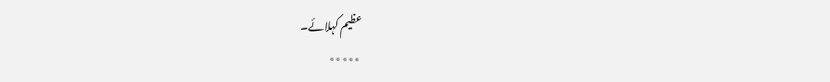عظیم کہلائے۔
٭٭٭٭٭